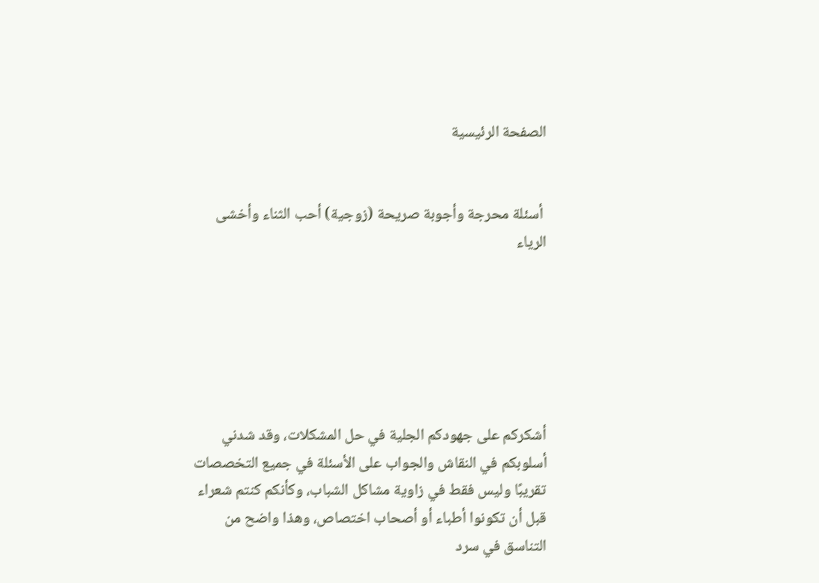الصفحة الرئيسية


 أسئلة محرجة وأجوبة صريحة (زوجية) أحب الثناء وأخشى الرياء






أشكركم على جهودكم الجلية في حل المشكلات، وقد شدني أسلوبكم في النقاش والجواب على الأسئلة في جميع التخصصات تقريبًا وليس فقط في زاوية مشاكل الشباب، وكأنكم كنتم شعراء قبل أن تكونوا أطباء أو أصحاب اختصاص، وهذا واضح من التناسق في سرد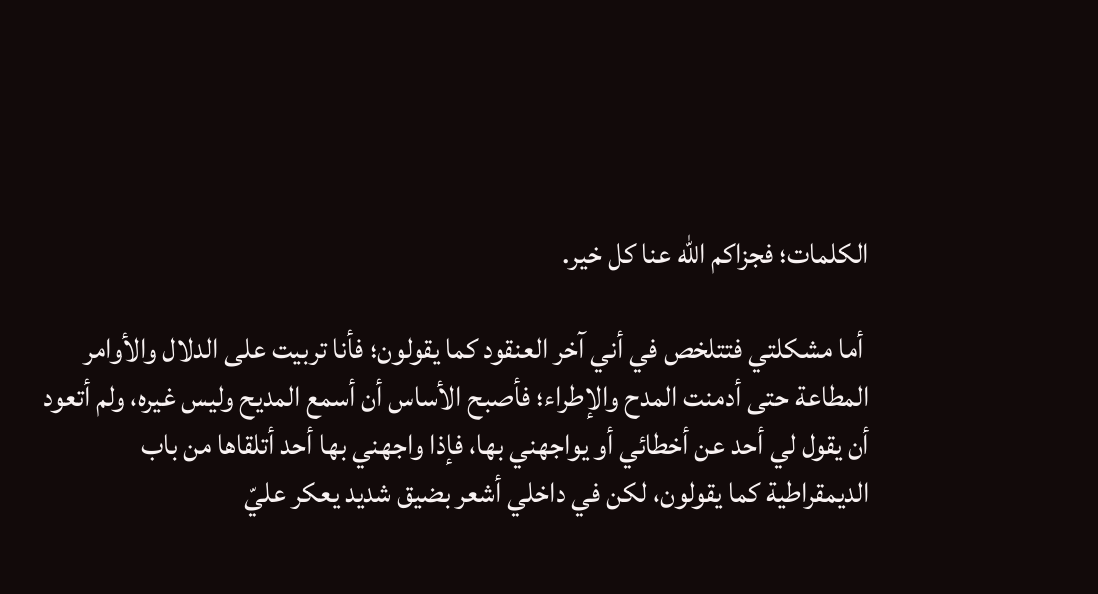الكلمات؛ فجزاكم الله عنا كل خير.

 أما مشكلتي فتتلخص في أني آخر العنقود كما يقولون؛ فأنا تربيت على الدلال والأوامر المطاعة حتى أدمنت المدح والإطراء؛ فأصبح الأساس أن أسمع المديح وليس غيره، ولم أتعود أن يقول لي أحد عن أخطائي أو يواجهني بها، فإذا واجهني بها أحد أتلقاها من باب الديمقراطية كما يقولون، لكن في داخلي أشعر بضيق شديد يعكر عليّ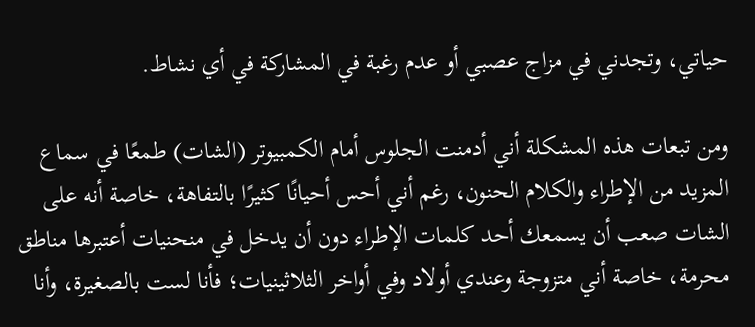حياتي، وتجدني في مزاج عصبي أو عدم رغبة في المشاركة في أي نشاط.

ومن تبعات هذه المشكلة أني أدمنت الجلوس أمام الكمبيوتر (الشات) طمعًا في سماع المزيد من الإطراء والكلام الحنون، رغم أني أحس أحيانًا كثيرًا بالتفاهة، خاصة أنه على الشات صعب أن يسمعك أحد كلمات الإطراء دون أن يدخل في منحنيات أعتبرها مناطق محرمة، خاصة أني متزوجة وعندي أولاد وفي أواخر الثلاثينيات؛ فأنا لست بالصغيرة، وأنا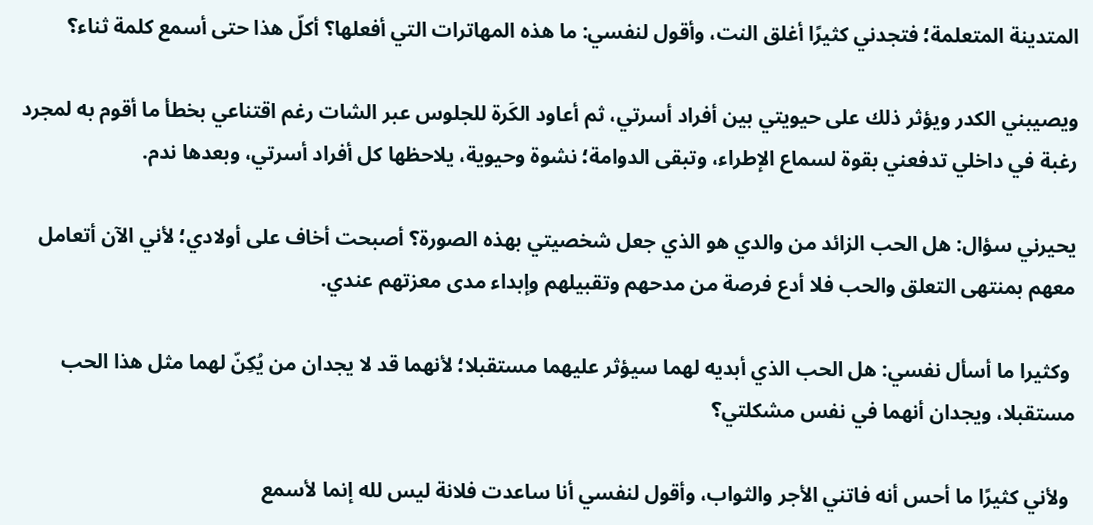المتدينة المتعلمة؛ فتجدني كثيرًا أغلق النت، وأقول لنفسي: ما هذه المهاترات التي أفعلها؟ أكلّ هذا حتى أسمع كلمة ثناء؟

ويصيبني الكدر ويؤثر ذلك على حيويتي بين أفراد أسرتي، ثم أعاود الكَرة للجلوس عبر الشات رغم اقتناعي بخطأ ما أقوم به لمجرد رغبة في داخلي تدفعني بقوة لسماع الإطراء، وتبقى الدوامة؛ نشوة وحيوية، يلاحظها كل أفراد أسرتي، وبعدها ندم.

يحيرني سؤال: هل الحب الزائد من والدي هو الذي جعل شخصيتي بهذه الصورة؟ أصبحت أخاف على أولادي؛ لأني الآن أتعامل معهم بمنتهى التعلق والحب فلا أدع فرصة من مدحهم وتقبيلهم وإبداء مدى معزتهم عندي.

 وكثيرا ما أسأل نفسي: هل الحب الذي أبديه لهما سيؤثر عليهما مستقبلا؛ لأنهما قد لا يجدان من يُكِنّ لهما مثل هذا الحب مستقبلا، ويجدان أنهما في نفس مشكلتي؟

 ولأني كثيرًا ما أحس أنه فاتني الأجر والثواب، وأقول لنفسي أنا ساعدت فلانة ليس لله إنما لأسمع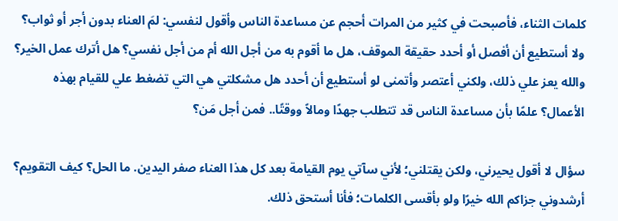كلمات الثناء، فأصبحت في كثير من المرات أحجم عن مساعدة الناس وأقول لنفسي: لمَ العناء بدون أجر أو ثواب؟ ولا أستطيع أن أفصل أو أحدد حقيقة الموقف، هل ما أقوم به من أجل الله أم من أجل نفسي؟ هل أترك عمل الخير؟ والله يعز علي ذلك، ولكني أعتصر وأتمنى لو أستطيع أن أحدد هل مشكلتي هي التي تضغط علي للقيام بهذه الأعمال؟ علمًا بأن مساعدة الناس قد تتطلب جهدًا ومالاً ووقتًا.. فمن أجل مَن؟

سؤال لا أقول يحيرني، ولكن يقتلني؛ لأني سآتي يوم القيامة بعد كل هذا العناء صفر اليدين. ما الحل؟ كيف التقويم؟ أرشدوني جزاكم الله خيرًا ولو بأقسى الكلمات؛ فأنا أستحق ذلك.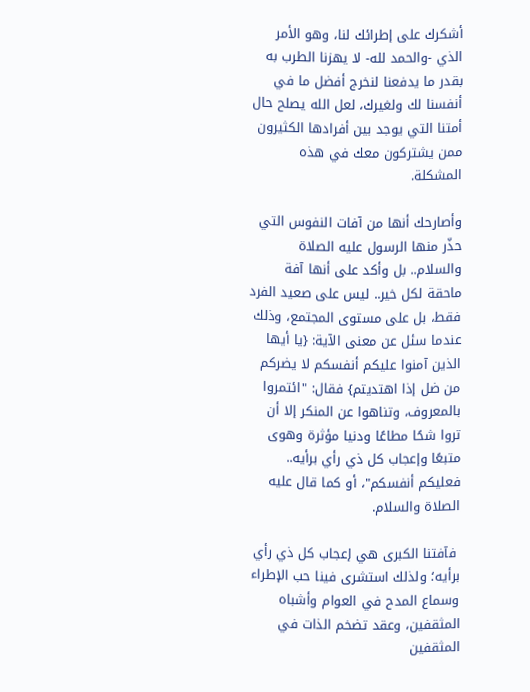أشكرك على إطرائك لنا، وهو الأمر الذي -والحمد لله- لا يهزنا الطرب به بقدر ما يدفعنا لنخرج أفضل ما في أنفسنا لك ولغيرك، لعل الله يصلح حال أمتنا التي يوجد بين أفرادها الكثيرون ممن يشتركون معك في هذه المشكلة.

وأصارحك أنها من آفات النفوس التي حذّر منها الرسول عليه الصلاة والسلام.. بل وأكد على أنها آفة ماحقة لكل خير.. ليس على صعيد الفرد فقط، بل على مستوى المجتمع، وذلك عندما سئل عن معنى الآية: {يا أيها الذين آمنوا عليكم أنفسكم لا يضركم من ضل إذا اهتديتم} فقال: "ائتمروا بالمعروف، وتناهوا عن المنكر إلا أن تروا شحًا مطاعًا ودنيا مؤثرة وهوى متبعًا وإعجاب كل ذي رأي برأيه.. فعليكم أنفسكم"، أو كما قال عليه الصلاة والسلام.

 فآفتنا الكبرى هي إعجاب كل ذي رأي برأيه؛ ولذلك استشرى فينا حب الإطراء وسماع المدح في العوام وأشباه المثقفين، وعقد تضخم الذات في المثقفين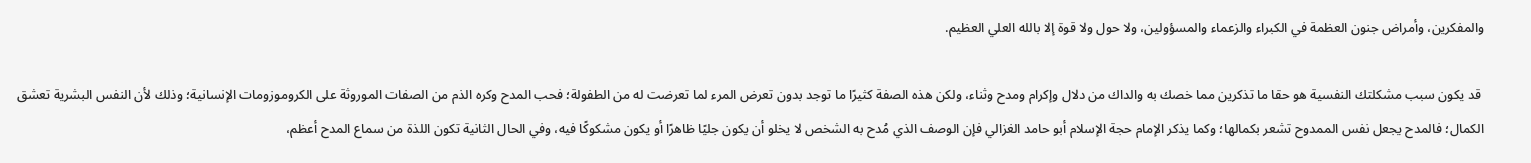والمفكرين، وأمراض جنون العظمة في الكبراء والزعماء والمسؤولين، ولا حول ولا قوة إلا بالله العلي العظيم.

 قد يكون سبب مشكلتك النفسية هو حقا ما تذكرين مما خصك به والداك من دلال وإكرام ومدح وثناء، ولكن هذه الصفة كثيرًا ما توجد بدون تعرض المرء لما تعرضت له من الطفولة؛ فحب المدح وكره الذم من الصفات الموروثة على الكروموزومات الإنسانية؛ وذلك لأن النفس البشرية تعشق الكمال؛ فالمدح يجعل نفس الممدوح تشعر بكمالها؛ وكما يذكر الإمام حجة الإسلام أبو حامد الغزالي فإن الوصف الذي مُدح به الشخص لا يخلو أن يكون جليًا ظاهرًا أو يكون مشكوكًا فيه، وفي الحال الثانية تكون اللذة من سماع المدح أعظم،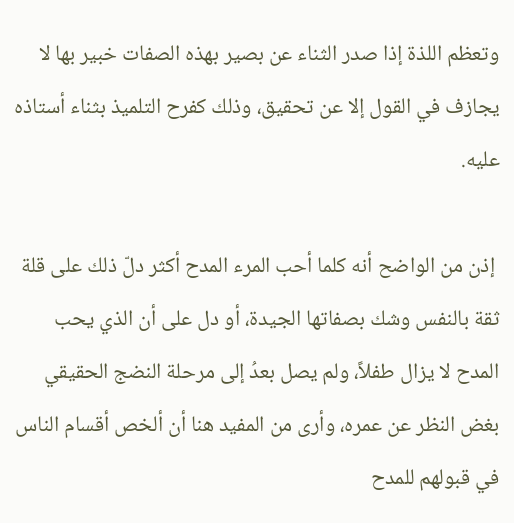وتعظم اللذة إذا صدر الثناء عن بصير بهذه الصفات خبير بها لا يجازف في القول إلا عن تحقيق، وذلك كفرح التلميذ بثناء أستاذه عليه.

 إذن من الواضح أنه كلما أحب المرء المدح أكثر دلّ ذلك على قلة ثقة بالنفس وشك بصفاتها الجيدة، أو دل على أن الذي يحب المدح لا يزال طفلاً، ولم يصل بعدُ إلى مرحلة النضج الحقيقي بغض النظر عن عمره، وأرى من المفيد هنا أن ألخص أقسام الناس في قبولهم للمدح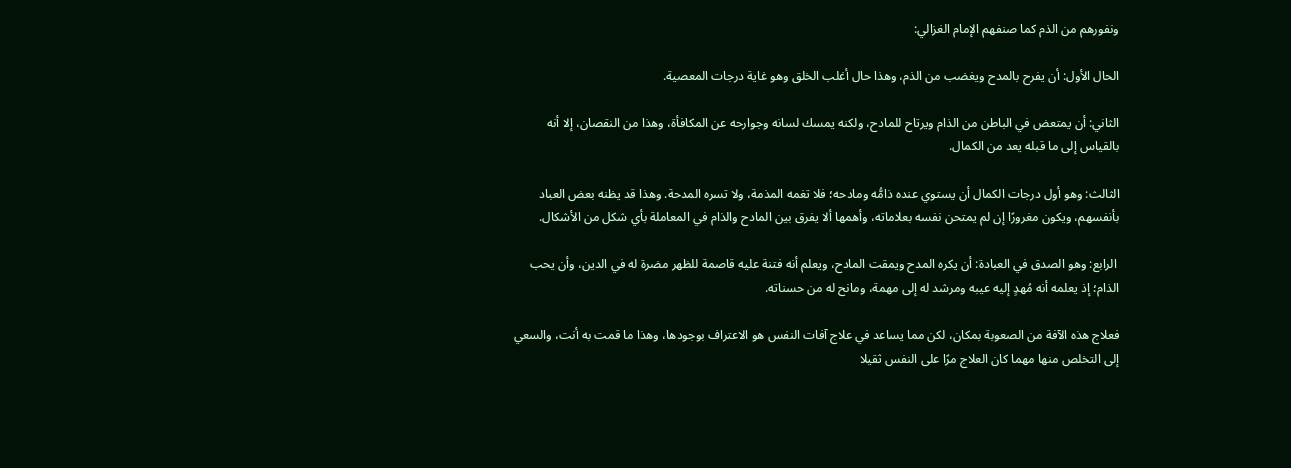ونفورهم من الذم كما صنفهم الإمام الغزالي:

الحال الأول: أن يفرح بالمدح ويغضب من الذم، وهذا حال أغلب الخلق وهو غاية درجات المعصية.

الثاني: أن يمتعض في الباطن من الذام ويرتاح للمادح، ولكنه يمسك لسانه وجوارحه عن المكافأة، وهذا من النقصان، إلا أنه بالقياس إلى ما قبله يعد من الكمال.

الثالث: وهو أول درجات الكمال أن يستوي عنده ذامُّه ومادحه؛ فلا تغمه المذمة، ولا تسره المدحة. وهذا قد يظنه بعض العباد بأنفسهم، ويكون مغرورًا إن لم يمتحن نفسه بعلاماته، وأهمها ألا يفرق بين المادح والذام في المعاملة بأي شكل من الأشكال.

 الرابع: وهو الصدق في العبادة: أن يكره المدح ويمقت المادح، ويعلم أنه فتنة عليه قاصمة للظهر مضرة له في الدين، وأن يحب الذام؛ إذ يعلمه أنه مُهدٍ إليه عيبه ومرشد له إلى مهمة، ومانح له من حسناته.

فعلاج هذه الآفة من الصعوبة بمكان، لكن مما يساعد في علاج آفات النفس هو الاعتراف بوجودها، وهذا ما قمت به أنت، والسعي إلى التخلص منها مهما كان العلاج مرًا على النفس ثقيلا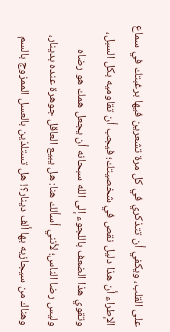على القلب، ويكفي أن تتذكري في كل مرة تشعرين فيها برغبتك في سماع الإطراء أن هذا دليل نقص في شخصيتك؛ فيجب أن تقاوميه بكل السبل، وتقوي هذا الضعف باللجوء إلى الله سبحانه أن يجعل همك هو رضاه وليس رضا الناس؛ لأنني أسألك هنا: هل يبيع العاقل جوهرة عنده بدينار، وهناك من سيجازيه بها ألف دينار؟! هل تستلذين بالعسل الممزوج بالسم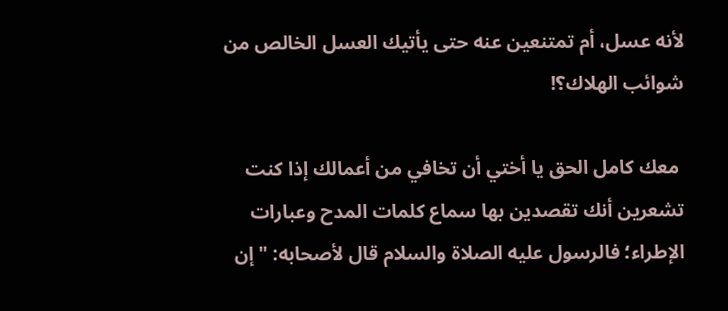لأنه عسل، أم تمتنعين عنه حتى يأتيك العسل الخالص من شوائب الهلاك؟!

 معك كامل الحق يا أختي أن تخافي من أعمالك إذا كنت تشعرين أنك تقصدين بها سماع كلمات المدح وعبارات الإطراء؛ فالرسول عليه الصلاة والسلام قال لأصحابه: "إن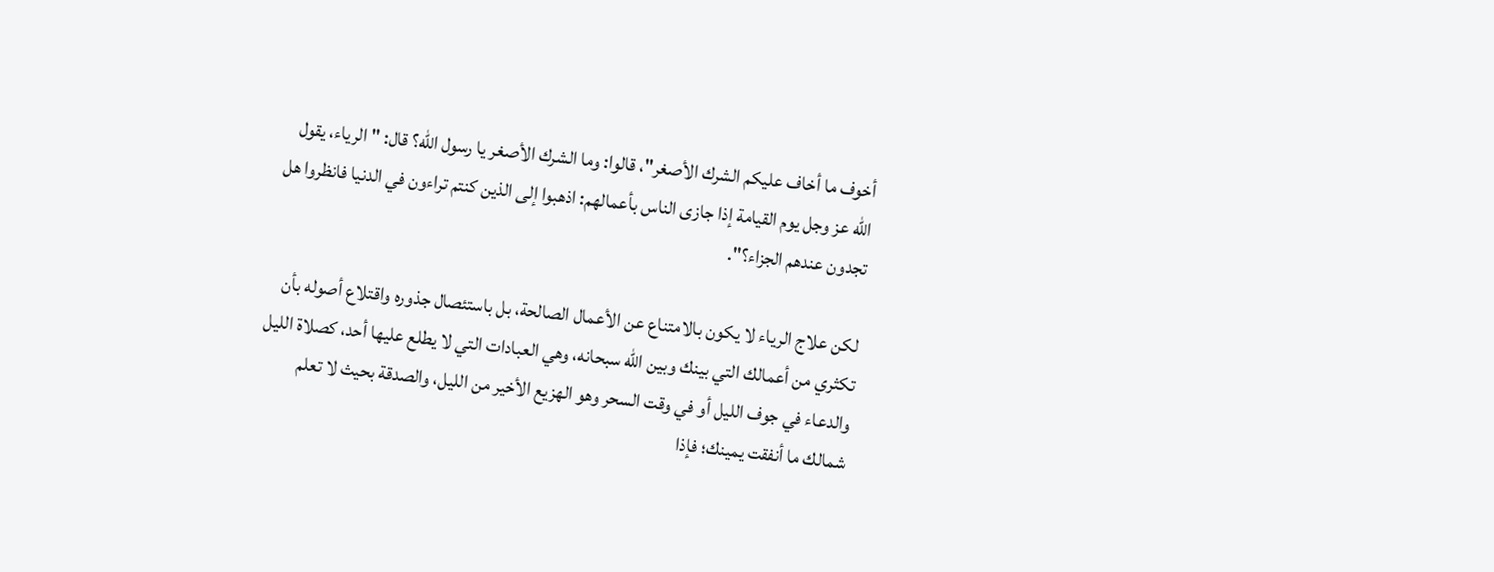أخوف ما أخاف عليكم الشرك الأصغر"، قالوا: وما الشرك الأصغر يا رسول الله؟ قال: "الرياء، يقول الله عز وجل يوم القيامة إذا جازى الناس بأعمالهم: اذهبوا إلى الذين كنتم تراءون في الدنيا فانظروا هل تجدون عندهم الجزاء؟".

لكن علاج الرياء لا يكون بالامتناع عن الأعمال الصالحة، بل باستئصال جذوره واقتلاع أصوله بأن تكثري من أعمالك التي بينك وبين الله سبحانه، وهي العبادات التي لا يطلع عليها أحد، كصلاة الليل والدعاء في جوف الليل أو في وقت السحر وهو الهزيع الأخير من الليل، والصدقة بحيث لا تعلم شمالك ما أنفقت يمينك؛ فإذا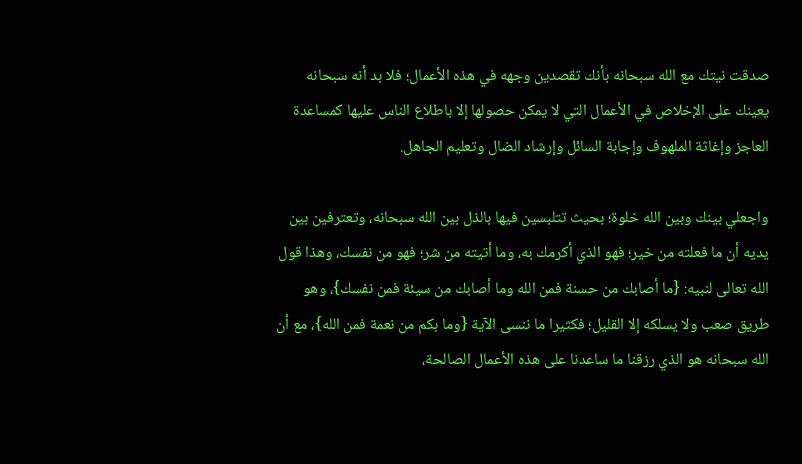صدقت نيتك مع الله سبحانه بأنك تقصدين وجهه في هذه الأعمال؛ فلا بد أنه سبحانه يعينك على الإخلاص في الأعمال التي لا يمكن حصولها إلا باطلاع الناس عليها كمساعدة العاجز وإغاثة الملهوف وإجابة السائل وإرشاد الضال وتعليم الجاهل.

واجعلي بينك وبين الله خلوة؛ بحيث تتلبسين فيها بالذل بين الله سبحانه، وتعترفين بين يديه أن ما فعلته من خير؛ فهو الذي أكرمك به، وما أتيته من شر؛ فهو من نفسك، وهذا قول الله تعالى لنبيه: {ما أصابك من حسنة فمن الله وما أصابك من سيئة فمن نفسك}، وهو طريق صعب ولا يسلكه إلا القليل؛ فكثيرا ما ننسى الآية {وما بكم من نعمة فمن الله}، مع أن الله سبحانه هو الذي رزقنا ما ساعدنا على هذه الأعمال الصالحة،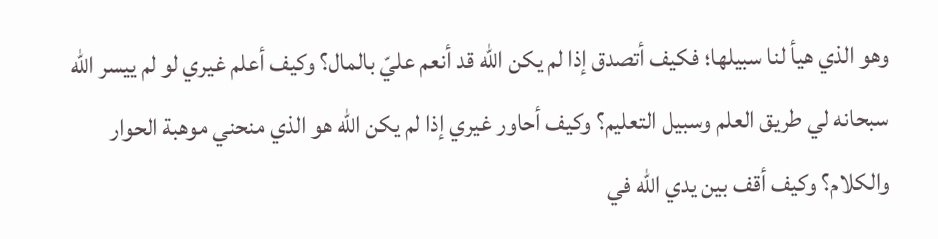وهو الذي هيأ لنا سبيلها؛ فكيف أتصدق إذا لم يكن الله قد أنعم عليّ بالمال؟ وكيف أعلم غيري لو لم ييسر الله سبحانه لي طريق العلم وسبيل التعليم؟ وكيف أحاور غيري إذا لم يكن الله هو الذي منحني موهبة الحوار والكلام؟ وكيف أقف بين يدي الله في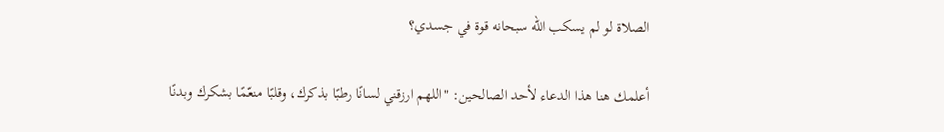الصلاة لو لم يسكب الله سبحانه قوة في جسدي؟

أعلمك هنا هذا الدعاء لأحد الصالحين: "اللهم ارزقني لسانًا رطبًا بذكرك، وقلبًا منعّمًا بشكرك وبدنًا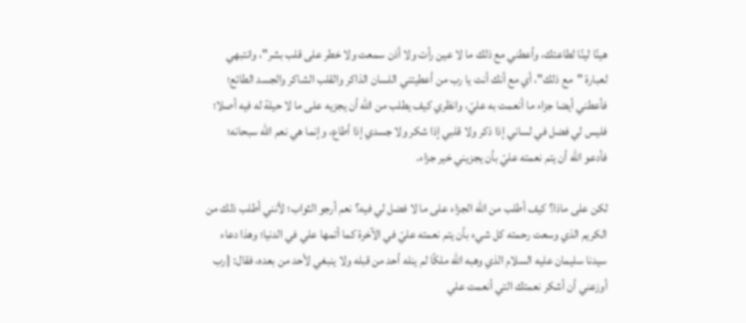هينًا لينًا لطاعتك، وأعطني مع ذلك ما لا عين رأت ولا أذن سمعت ولا خطر على قلب بشر"، وانتبهي لعبارة "مع ذلك"، أي مع أنك أنت يا رب من أعطيتني اللسان الذاكر والقلب الشاكر والجسد الطائع؛ فأعطني أيضا جزاء ما أنعمت به عليّ، وانظري كيف يطلب من الله أن يجزيه على ما لا حيلة له فيه أصلا؛ فليس لي فضل في لساني إذا ذكر ولا قلبي إذا شكر ولا جسدي إذا أطاع، وإنما هي نعم الله سبحانه؛ فأدعو الله أن يتم نعمته عليّ بأن يجزيني خير جزاء.

لكن على ماذا؟ كيف أطلب من الله الجزاء على ما لا فضل لي فيه؟ نعم أرجو الثواب؛ لأنني أطلب ذلك من الكريم الذي وسعت رحمته كل شيء بأن يتم نعمته عليّ في الآخرة كما أتمها علي في الدنيا؛ وهذا دعاء سيدنا سليمان عليه السلام الذي وهبه الله ملكًا لم ينله أحد من قبله ولا ينبغي لأحد من بعده، فقال: {رب أوزعني أن أشكر نعمتك التي أنعمت علي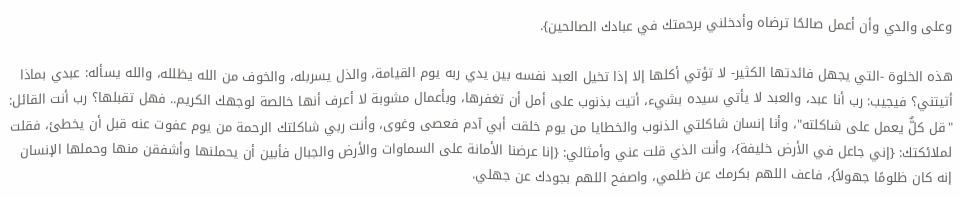وعلى والدي وأن أعمل صالحًا ترضاه وأدخلني برحمتك في عبادك الصالحين}.

هذه الخلوة -التي يجهل فائدتها الكثير- لا تؤتي أكلها إلا إذا تخيل العبد نفسه بين يدي ربه يوم القيامة، والذل يسربله، والخوف من الله يظلله، والله يسأله: عبدي بماذا أتيتني؟ فيجيب: رب أنا عبد، والعبد لا يأتي سيده بشيء، أتيت بذنوب على أمل أن تغفرها، وبأعمال مشوبة لا أعرف أنها خالصة لوجهك الكريم.. فهل تقبلها؟ رب أنت القائل: "قل كلٌّ يعمل على شاكلته"، وأنا إنسان شاكلتي الذنوب والخطايا من يوم خلقت أبي آدم فعصى وغوى، وأنت ربي شاكلتك الرحمة من يوم عفوت عنه قبل أن يخطئ، فقلت لملائكتك: {إني جاعل في الأرض خليفة}، وأنت الذي قلت عني وأمثالي: {إنا عرضنا الأمانة على السماوات والأرض والجبال فأبين أن يحملنها وأشفقن منها وحملها الإنسان إنه كان ظلومًا جهولاً}، فاعف اللهم بكرمك عن ظلمي، واصفح اللهم بجودك عن جهلي.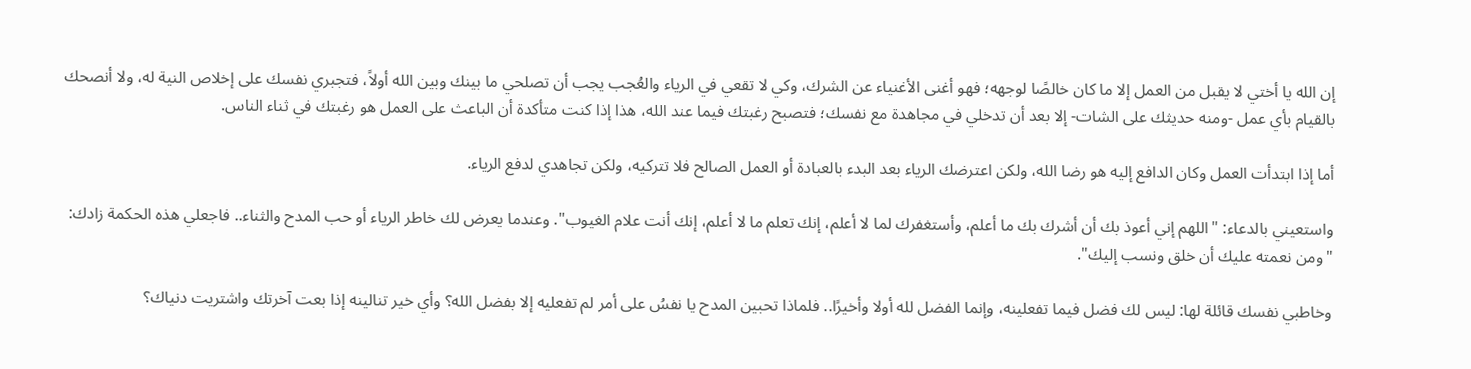إن الله يا أختي لا يقبل من العمل إلا ما كان خالصًا لوجهه؛ فهو أغنى الأغنياء عن الشرك، وكي لا تقعي في الرياء والعُجب يجب أن تصلحي ما بينك وبين الله أولاً، فتجبري نفسك على إخلاص النية له، ولا أنصحك بالقيام بأي عمل -ومنه حديثك على الشات- إلا بعد أن تدخلي في مجاهدة مع نفسك؛ فتصبح رغبتك فيما عند الله، هذا إذا كنت متأكدة أن الباعث على العمل هو رغبتك في ثناء الناس.

أما إذا ابتدأت العمل وكان الدافع إليه هو رضا الله، ولكن اعترضك الرياء بعد البدء بالعبادة أو العمل الصالح فلا تتركيه، ولكن تجاهدي لدفع الرياء.

واستعيني بالدعاء: "اللهم إني أعوذ بك أن أشرك بك ما أعلم، وأستغفرك لما لا أعلم، إنك تعلم ما لا أعلم، إنك أنت علام الغيوب". وعندما يعرض لك خاطر الرياء أو حب المدح والثناء.. فاجعلي هذه الحكمة زادك: "ومن نعمته عليك أن خلق ونسب إليك".

وخاطبي نفسك قائلة لها: ليس لك فضل فيما تفعلينه، وإنما الفضل لله أولا وأخيرًا.. فلماذا تحبين المدح يا نفسُ على أمر لم تفعليه إلا بفضل الله؟ وأي خير تنالينه إذا بعت آخرتك واشتريت دنياك؟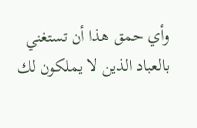وأي حمق هذا أن تستغني بالعباد الذين لا يملكون لك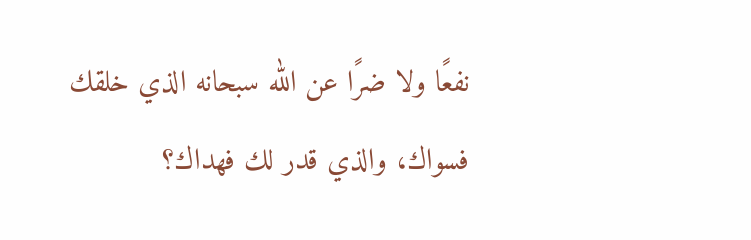نفعًا ولا ضرًا عن الله سبحانه الذي خلقك فسواك، والذي قدر لك فهداك؟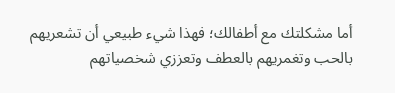أما مشكلتك مع أطفالك؛ فهذا شيء طبيعي أن تشعريهم بالحب وتغمريهم بالعطف وتعززي شخصياتهم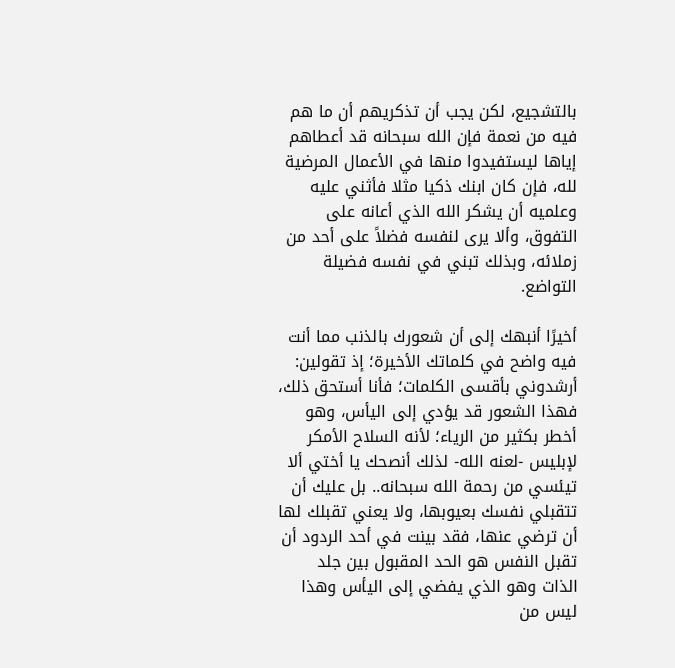بالتشجيع، لكن يجب أن تذكريهم أن ما هم فيه من نعمة فإن الله سبحانه قد أعطاهم إياها ليستفيدوا منها في الأعمال المرضية لله، فإن كان ابنك ذكيا مثلا فأثني عليه وعلميه أن يشكر الله الذي أعانه على التفوق، وألا يرى لنفسه فضلاً على أحد من زملائه، وبذلك تبني في نفسه فضيلة التواضع.

أخيرًا أنبهك إلى أن شعورك بالذنب مما أنت فيه واضح في كلماتك الأخيرة؛ إذ تقولين: أرشدوني بأقسى الكلمات؛ فأنا أستحق ذلك، فهذا الشعور قد يؤدي إلى اليأس، وهو أخطر بكثير من الرياء؛ لأنه السلاح الأمكر لإبليس -لعنه الله- لذلك أنصحك يا أختي ألا تيئسي من رحمة الله سبحانه.. بل عليك أن تتقبلي نفسك بعيوبها، ولا يعني تقبلك لها أن ترضي عنها، فقد بينت في أحد الردود أن تقبل النفس هو الحد المقبول بين جلد الذات وهو الذي يفضي إلى اليأس وهذا ليس من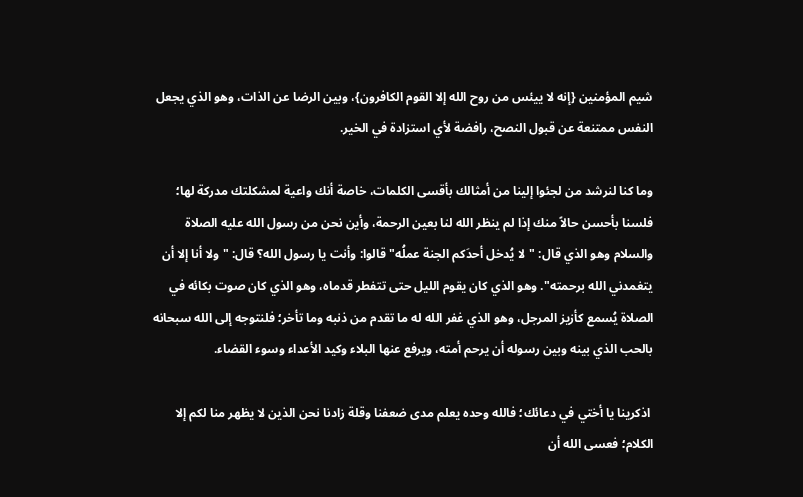شيم المؤمنين {إنه لا ييئس من روح الله إلا القوم الكافرون}، وبين الرضا عن الذات، وهو الذي يجعل النفس ممتنعة عن قبول النصح، رافضة لأي استزادة في الخير.

وما كنا لنرشد من لجئوا إلينا من أمثالك بأقسى الكلمات، خاصة أنك واعية لمشكلتك مدركة لها؛ فلسنا بأحسن حالاً منك إذا لم ينظر الله لنا بعين الرحمة، وأين نحن من رسول الله عليه الصلاة والسلام وهو الذي قال: "لا يُدخل أحدَكم الجنة عملُه" قالوا: وأنت يا رسول الله؟ قال: "ولا أنا إلا أن يتغمدني الله برحمته". وهو الذي كان يقوم الليل حتى تتفطر قدماه، وهو الذي كان صوت بكائه في الصلاة يُسمع كأزيز المرجل، وهو الذي غفر الله له ما تقدم من ذنبه وما تأخر؛ فلنتوجه إلى الله سبحانه بالحب الذي بينه وبين رسوله أن يرحم أمته، ويرفع عنها البلاء وكيد الأعداء وسوء القضاء.

 اذكرينا يا أختي في دعائك؛ فالله وحده يعلم مدى ضعفنا وقلة زادنا نحن الذين لا يظهر منا لكم إلا الكلام؛ فعسى الله أن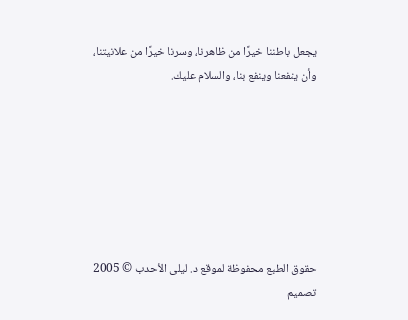يجعل باطننا خيرًا من ظاهرنا، وسرنا خيرًا من علانيتنا، وأن ينفعنا وينفع بنا، والسلام عليك.







حقوق الطبع محفوظة لموقع د. ليلى الأحدب © 2005 تصميم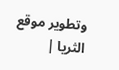وتطوير موقع الثريا |